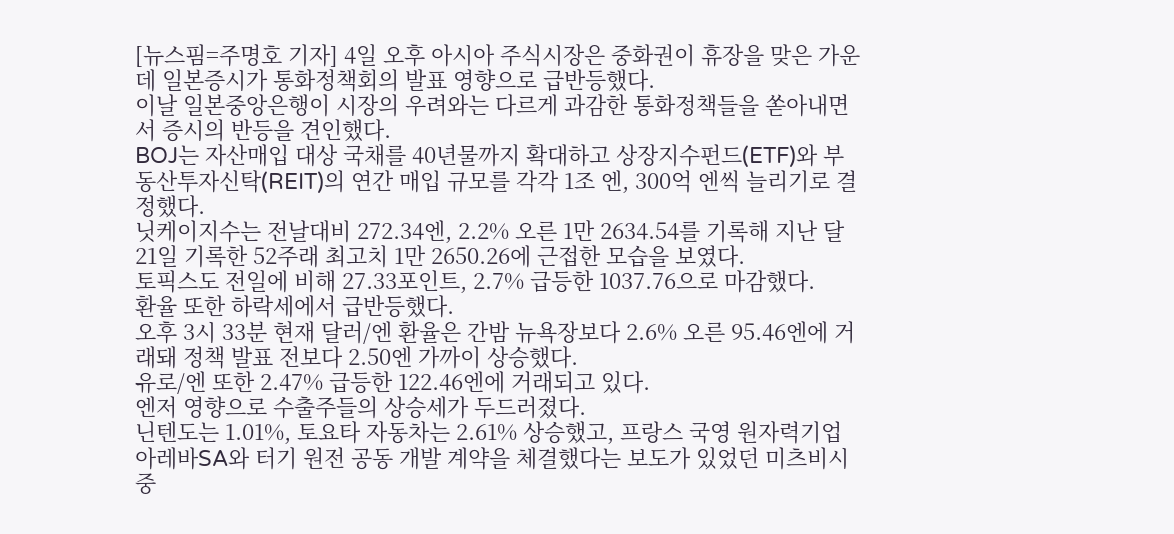[뉴스핌=주명호 기자] 4일 오후 아시아 주식시장은 중화권이 휴장을 맞은 가운데 일본증시가 통화정책회의 발표 영향으로 급반등했다.
이날 일본중앙은행이 시장의 우려와는 다르게 과감한 통화정책들을 쏟아내면서 증시의 반등을 견인했다.
BOJ는 자산매입 대상 국채를 40년물까지 확대하고 상장지수펀드(ETF)와 부동산투자신탁(REIT)의 연간 매입 규모를 각각 1조 엔, 300억 엔씩 늘리기로 결정했다.
닛케이지수는 전날대비 272.34엔, 2.2% 오른 1만 2634.54를 기록해 지난 달 21일 기록한 52주래 최고치 1만 2650.26에 근접한 모습을 보였다.
토픽스도 전일에 비해 27.33포인트, 2.7% 급등한 1037.76으로 마감했다.
환율 또한 하락세에서 급반등했다.
오후 3시 33분 현재 달러/엔 환율은 간밤 뉴욕장보다 2.6% 오른 95.46엔에 거래돼 정책 발표 전보다 2.50엔 가까이 상승했다.
유로/엔 또한 2.47% 급등한 122.46엔에 거래되고 있다.
엔저 영향으로 수출주들의 상승세가 두드러졌다.
닌텐도는 1.01%, 토요타 자동차는 2.61% 상승했고, 프랑스 국영 원자력기업 아레바SA와 터기 원전 공동 개발 계약을 체결했다는 보도가 있었던 미츠비시 중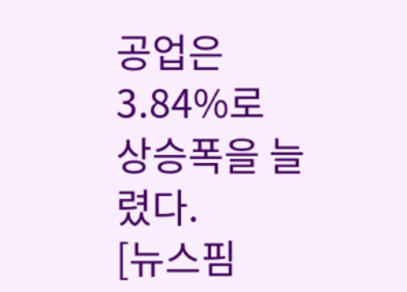공업은 3.84%로 상승폭을 늘렸다.
[뉴스핌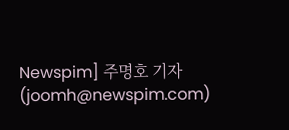Newspim] 주명호 기자 (joomh@newspim.com)